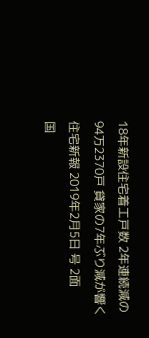18年新設住宅着工戸数 2年連続減の94万2370戸 貸家の7年ぶり減が響く
住宅新報 2019年2月5日 号 2面
国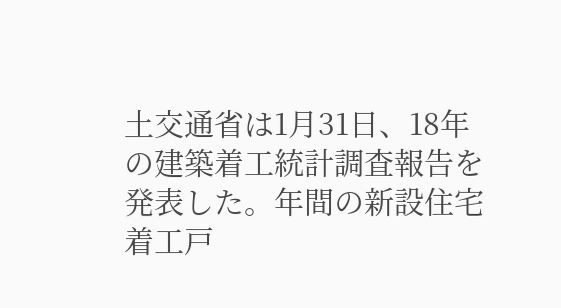土交通省は1月31日、18年の建築着工統計調査報告を発表した。年間の新設住宅着工戸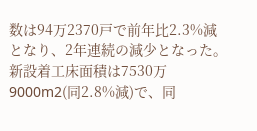数は94万2370戸で前年比2.3%減となり、2年連続の減少となった。新設着工床面積は7530万9000m2(同2.8%減)で、同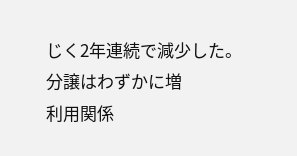じく2年連続で減少した。
分譲はわずかに増
利用関係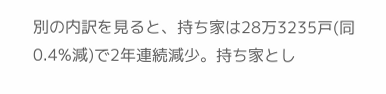別の内訳を見ると、持ち家は28万3235戸(同0.4%減)で2年連続減少。持ち家とし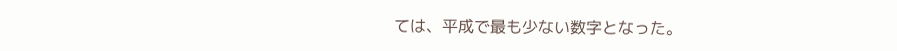ては、平成で最も少ない数字となった。